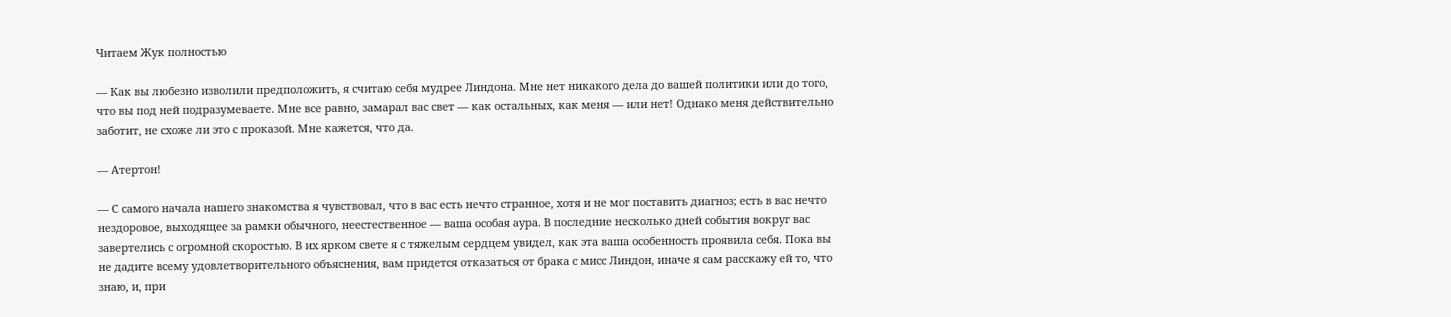Читаем Жук полностью

— Как вы любезно изволили предположить, я считаю себя мудрее Линдона. Мне нет никакого дела до вашей политики или до того, что вы под ней подразумеваете. Мне все равно, замарал вас свет — как остальных, как меня — или нет! Однако меня действительно заботит, не схоже ли это с проказой. Мне кажется, что да.

— Атертон!

— С самого начала нашего знакомства я чувствовал, что в вас есть нечто странное, хотя и не мог поставить диагноз; есть в вас нечто нездоровое, выходящее за рамки обычного, неестественное — ваша особая аура. В последние несколько дней события вокруг вас завертелись с огромной скоростью. В их ярком свете я с тяжелым сердцем увидел, как эта ваша особенность проявила себя. Пока вы не дадите всему удовлетворительного объяснения, вам придется отказаться от брака с мисс Линдон, иначе я сам расскажу ей то, что знаю, и, при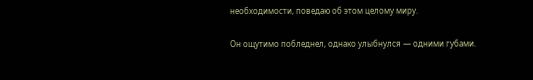необходимости, поведаю об этом целому миру.

Он ощутимо побледнел, однако улыбнулся — одними губами.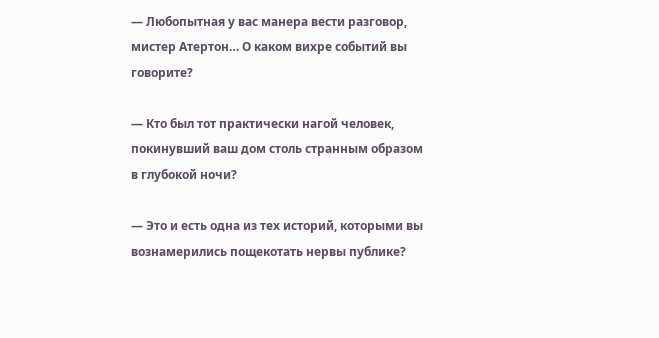— Любопытная у вас манера вести разговор, мистер Атертон… О каком вихре событий вы говорите?

— Кто был тот практически нагой человек, покинувший ваш дом столь странным образом в глубокой ночи?

— Это и есть одна из тех историй, которыми вы вознамерились пощекотать нервы публике?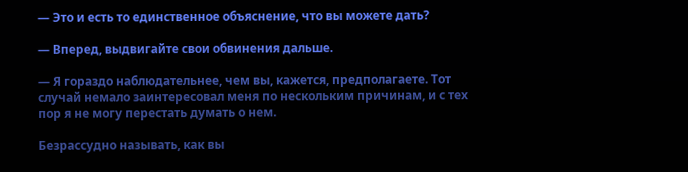— Это и есть то единственное объяснение, что вы можете дать?

— Вперед, выдвигайте свои обвинения дальше.

— Я гораздо наблюдательнее, чем вы, кажется, предполагаете. Тот случай немало заинтересовал меня по нескольким причинам, и с тех пор я не могу перестать думать о нем.

Безрассудно называть, как вы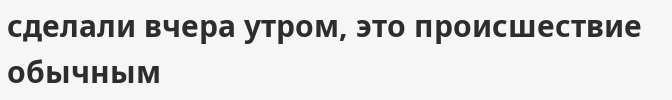сделали вчера утром, это происшествие обычным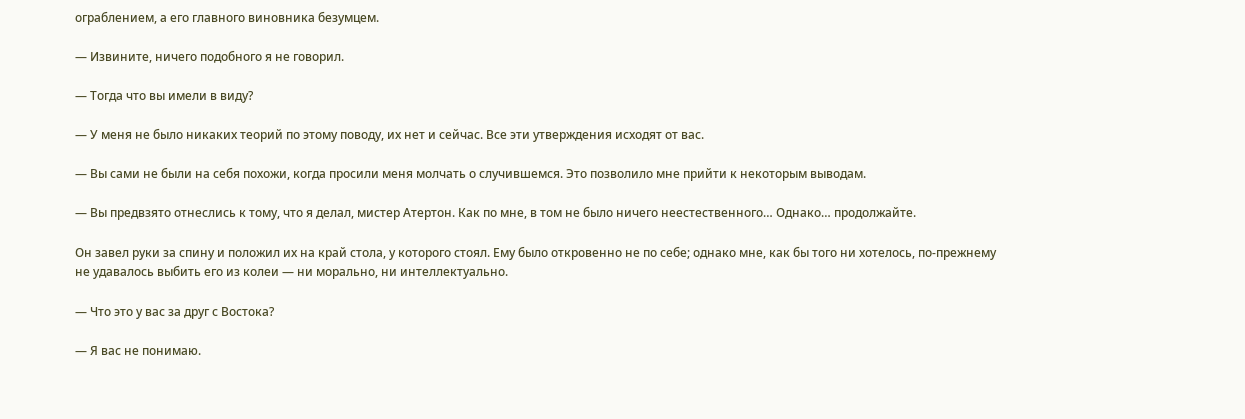ограблением, а его главного виновника безумцем.

— Извините, ничего подобного я не говорил.

— Тогда что вы имели в виду?

— У меня не было никаких теорий по этому поводу, их нет и сейчас. Все эти утверждения исходят от вас.

— Вы сами не были на себя похожи, когда просили меня молчать о случившемся. Это позволило мне прийти к некоторым выводам.

— Вы предвзято отнеслись к тому, что я делал, мистер Атертон. Как по мне, в том не было ничего неестественного… Однако… продолжайте.

Он завел руки за спину и положил их на край стола, у которого стоял. Ему было откровенно не по себе; однако мне, как бы того ни хотелось, по-прежнему не удавалось выбить его из колеи — ни морально, ни интеллектуально.

— Что это у вас за друг с Востока?

— Я вас не понимаю.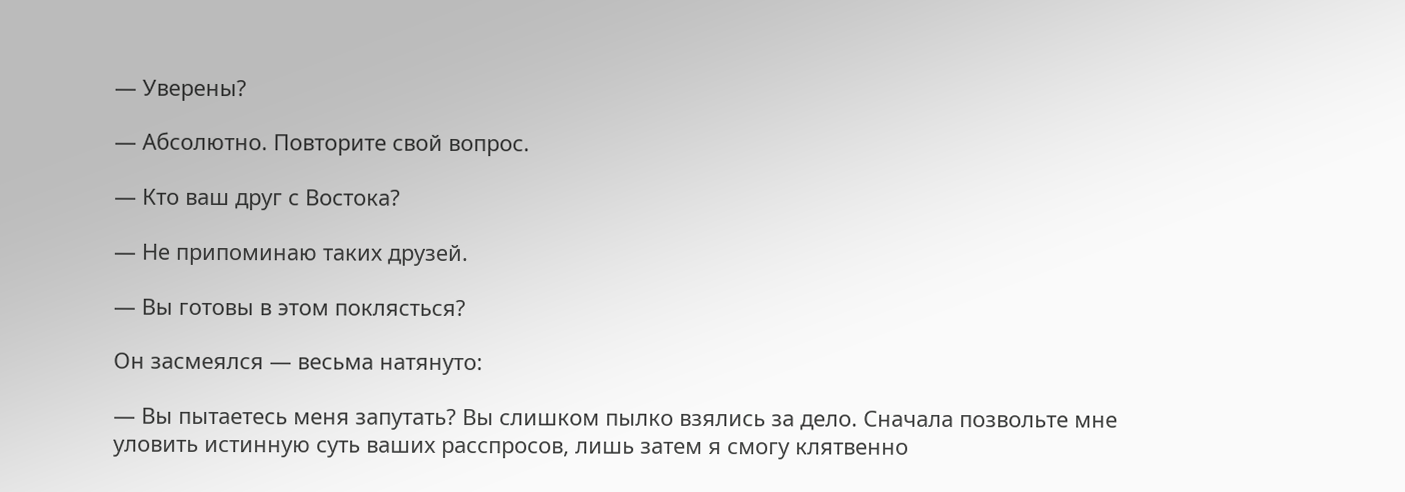— Уверены?

— Абсолютно. Повторите свой вопрос.

— Кто ваш друг с Востока?

— Не припоминаю таких друзей.

— Вы готовы в этом поклясться?

Он засмеялся — весьма натянуто:

— Вы пытаетесь меня запутать? Вы слишком пылко взялись за дело. Сначала позвольте мне уловить истинную суть ваших расспросов, лишь затем я смогу клятвенно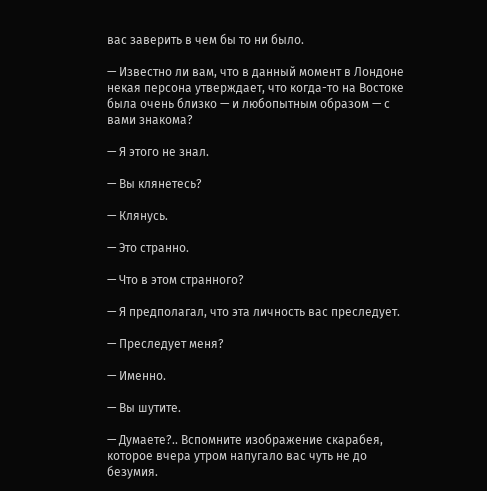вас заверить в чем бы то ни было.

— Известно ли вам, что в данный момент в Лондоне некая персона утверждает, что когда-то на Востоке была очень близко — и любопытным образом — с вами знакома?

— Я этого не знал.

— Вы клянетесь?

— Клянусь.

— Это странно.

— Что в этом странного?

— Я предполагал, что эта личность вас преследует.

— Преследует меня?

— Именно.

— Вы шутите.

— Думаете?.. Вспомните изображение скарабея, которое вчера утром напугало вас чуть не до безумия.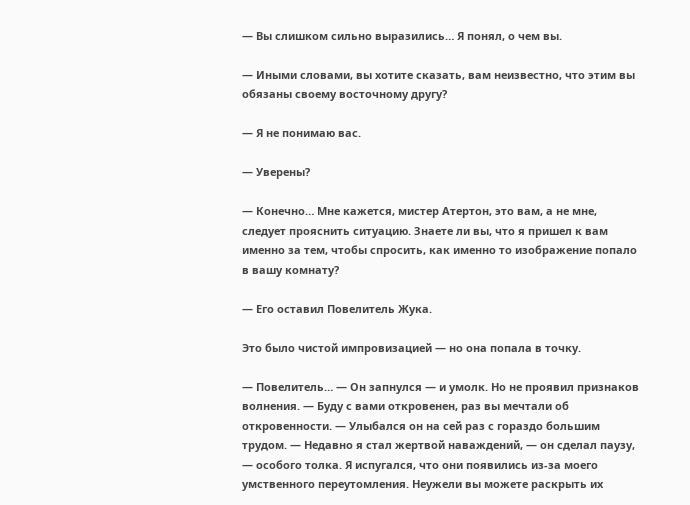— Вы слишком сильно выразились… Я понял, о чем вы.

— Иными словами, вы хотите сказать, вам неизвестно, что этим вы обязаны своему восточному другу?

— Я не понимаю вас.

— Уверены?

— Конечно… Мне кажется, мистер Атертон, это вам, а не мне, следует прояснить ситуацию. Знаете ли вы, что я пришел к вам именно за тем, чтобы спросить, как именно то изображение попало в вашу комнату?

— Его оставил Повелитель Жука.

Это было чистой импровизацией — но она попала в точку.

— Повелитель… — Он запнулся — и умолк. Но не проявил признаков волнения. — Буду с вами откровенен, раз вы мечтали об откровенности. — Улыбался он на сей раз с гораздо большим трудом. — Недавно я стал жертвой наваждений, — он сделал паузу, — особого толка. Я испугался, что они появились из-за моего умственного переутомления. Неужели вы можете раскрыть их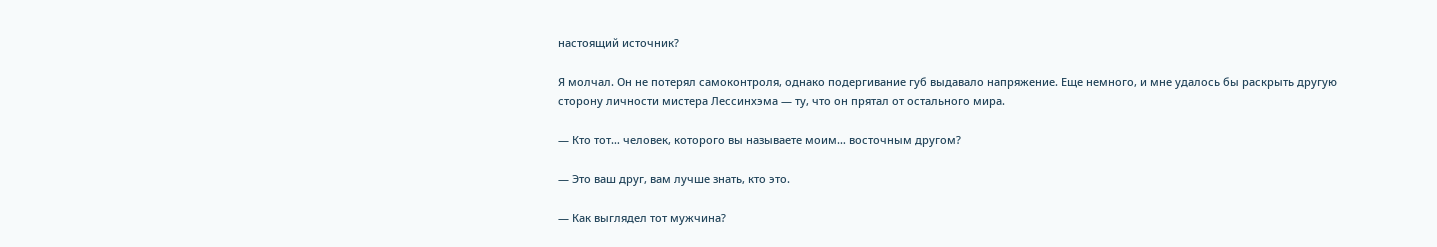настоящий источник?

Я молчал. Он не потерял самоконтроля, однако подергивание губ выдавало напряжение. Еще немного, и мне удалось бы раскрыть другую сторону личности мистера Лессинхэма — ту, что он прятал от остального мира.

— Кто тот… человек, которого вы называете моим… восточным другом?

— Это ваш друг, вам лучше знать, кто это.

— Как выглядел тот мужчина?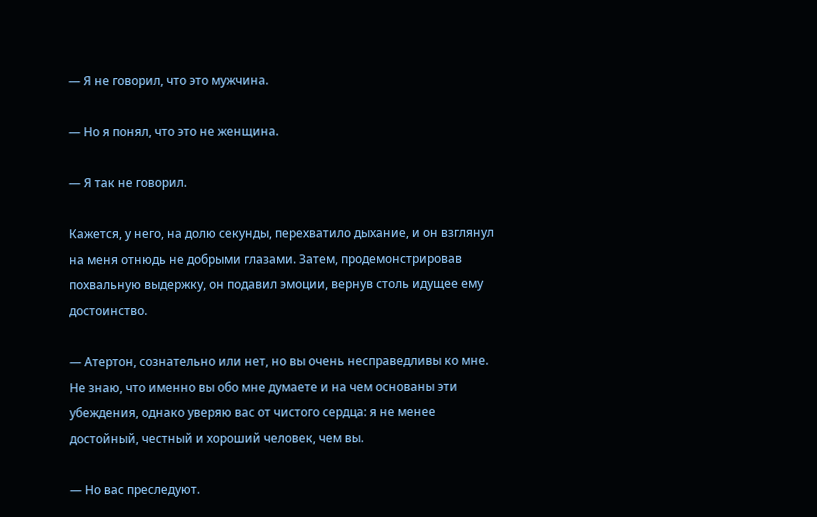— Я не говорил, что это мужчина.

— Но я понял, что это не женщина.

— Я так не говорил.

Кажется, у него, на долю секунды, перехватило дыхание, и он взглянул на меня отнюдь не добрыми глазами. Затем, продемонстрировав похвальную выдержку, он подавил эмоции, вернув столь идущее ему достоинство.

— Атертон, сознательно или нет, но вы очень несправедливы ко мне. Не знаю, что именно вы обо мне думаете и на чем основаны эти убеждения, однако уверяю вас от чистого сердца: я не менее достойный, честный и хороший человек, чем вы.

— Но вас преследуют.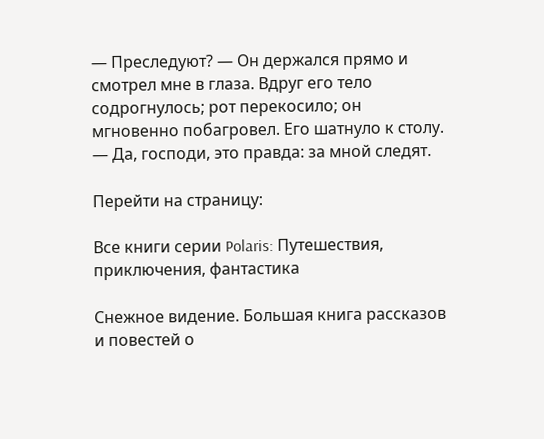— Преследуют? — Он держался прямо и смотрел мне в глаза. Вдруг его тело содрогнулось; рот перекосило; он мгновенно побагровел. Его шатнуло к столу. — Да, господи, это правда: за мной следят.

Перейти на страницу:

Все книги серии Polaris: Путешествия, приключения, фантастика

Снежное видение. Большая книга рассказов и повестей о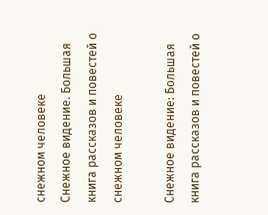снежном человеке
Снежное видение. Большая книга рассказов и повестей о снежном человеке

Снежное видение: Большая книга рассказов и повестей о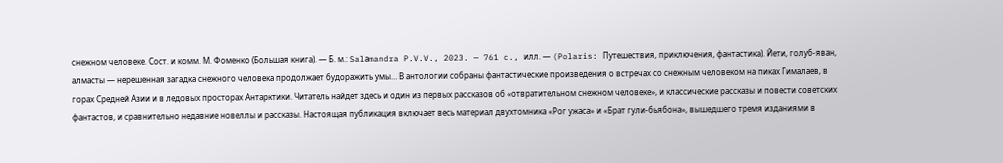снежном человеке. Сост. и комм. М. Фоменко (Большая книга). — Б. м.: Salаmandra P.V.V., 2023. — 761 c., илл. — (Polaris: Путешествия, приключения, фантастика). Йети, голуб-яван, алмасты — нерешенная загадка снежного человека продолжает будоражить умы… В антологии собраны фантастические произведения о встречах со снежным человеком на пиках Гималаев, в горах Средней Азии и в ледовых просторах Антарктики. Читатель найдет здесь и один из первых рассказов об «отвратительном снежном человеке», и классические рассказы и повести советских фантастов, и сравнительно недавние новеллы и рассказы. Настоящая публикация включает весь материал двухтомника «Рог ужаса» и «Брат гули-бьябона», вышедшего тремя изданиями в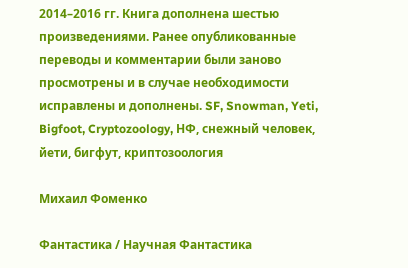2014–2016 гг. Книга дополнена шестью произведениями. Ранее опубликованные переводы и комментарии были заново просмотрены и в случае необходимости исправлены и дополнены. SF, Snowman, Yeti, Bigfoot, Cryptozoology, НФ, снежный человек, йети, бигфут, криптозоология

Михаил Фоменко

Фантастика / Научная Фантастика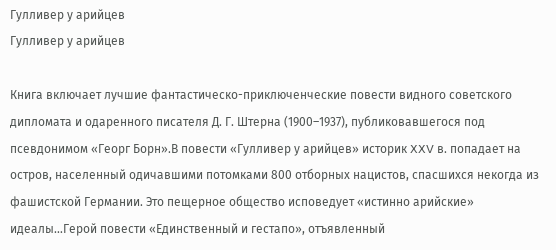Гулливер у арийцев
Гулливер у арийцев

Книга включает лучшие фантастическо-приключенческие повести видного советского дипломата и одаренного писателя Д. Г. Штерна (1900–1937), публиковавшегося под псевдонимом «Георг Борн».В повести «Гулливер у арийцев» историк XXV в. попадает на остров, населенный одичавшими потомками 800 отборных нацистов, спасшихся некогда из фашистской Германии. Это пещерное общество исповедует «истинно арийские» идеалы…Герой повести «Единственный и гестапо», отъявленный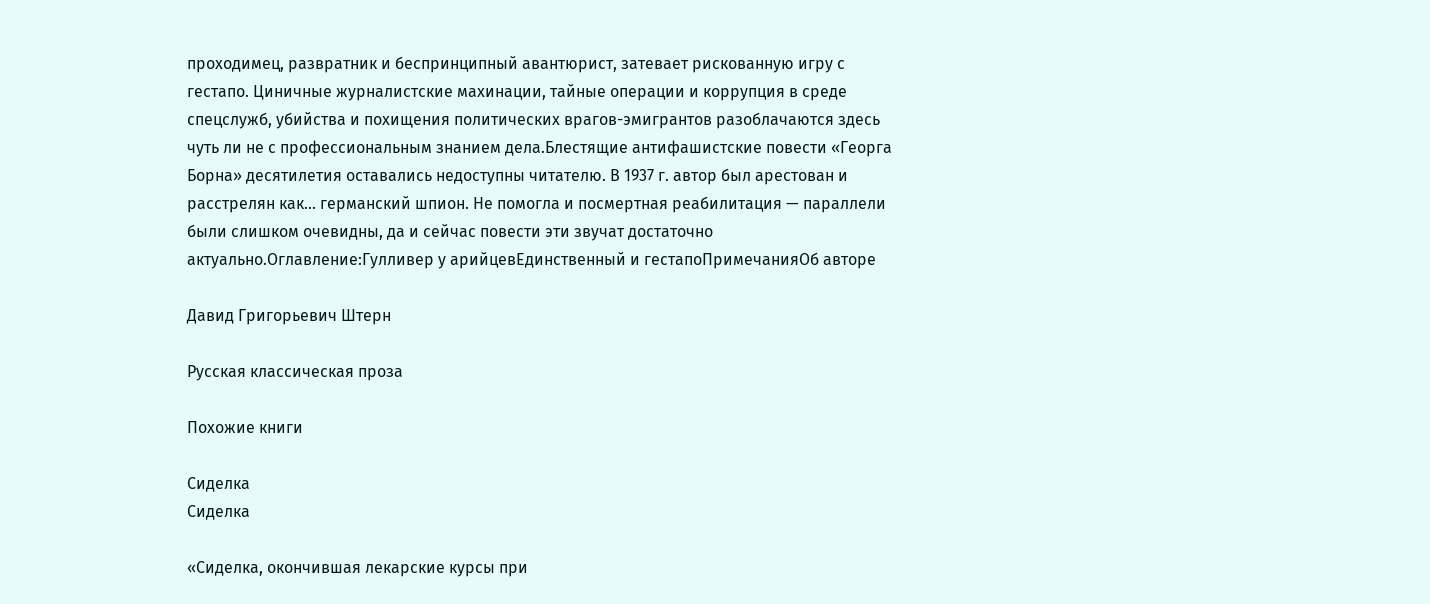проходимец, развратник и беспринципный авантюрист, затевает рискованную игру с гестапо. Циничные журналистские махинации, тайные операции и коррупция в среде спецслужб, убийства и похищения политических врагов-эмигрантов разоблачаются здесь чуть ли не с профессиональным знанием дела.Блестящие антифашистские повести «Георга Борна» десятилетия оставались недоступны читателю. В 1937 г. автор был арестован и расстрелян как… германский шпион. Не помогла и посмертная реабилитация — параллели были слишком очевидны, да и сейчас повести эти звучат достаточно актуально.Оглавление:Гулливер у арийцевЕдинственный и гестапоПримечанияОб авторе

Давид Григорьевич Штерн

Русская классическая проза

Похожие книги

Сиделка
Сиделка

«Сиделка, окончившая лекарские курсы при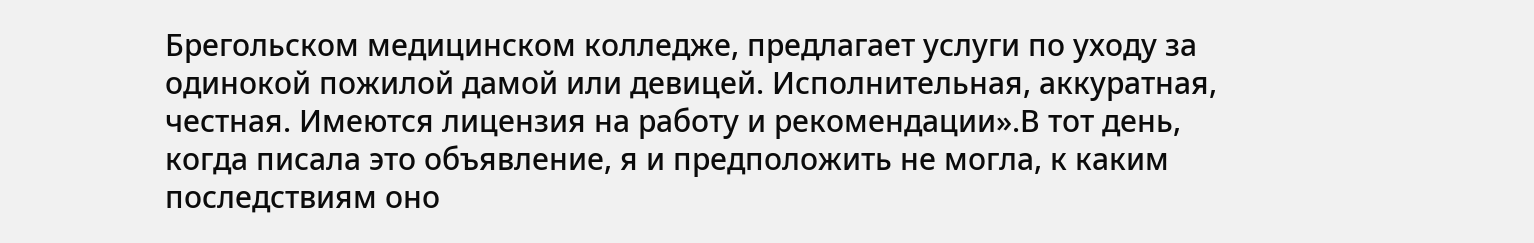Брегольском медицинском колледже, предлагает услуги по уходу за одинокой пожилой дамой или девицей. Исполнительная, аккуратная, честная. Имеются лицензия на работу и рекомендации».В тот день, когда писала это объявление, я и предположить не могла, к каким последствиям оно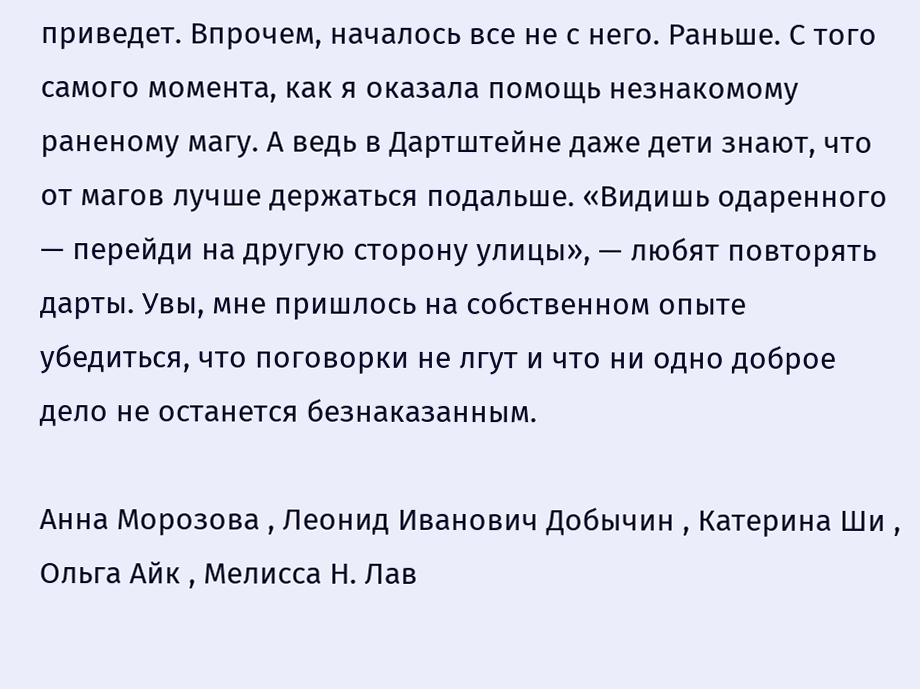приведет. Впрочем, началось все не с него. Раньше. С того самого момента, как я оказала помощь незнакомому раненому магу. А ведь в Дартштейне даже дети знают, что от магов лучше держаться подальше. «Видишь одаренного — перейди на другую сторону улицы», — любят повторять дарты. Увы, мне пришлось на собственном опыте убедиться, что поговорки не лгут и что ни одно доброе дело не останется безнаказанным.

Анна Морозова , Леонид Иванович Добычин , Катерина Ши , Ольга Айк , Мелисса Н. Лав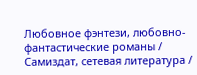Любовное фэнтези, любовно-фантастические романы / Самиздат, сетевая литература /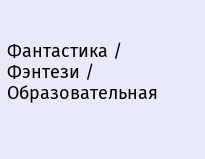Фантастика / Фэнтези / Образовательная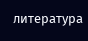литература